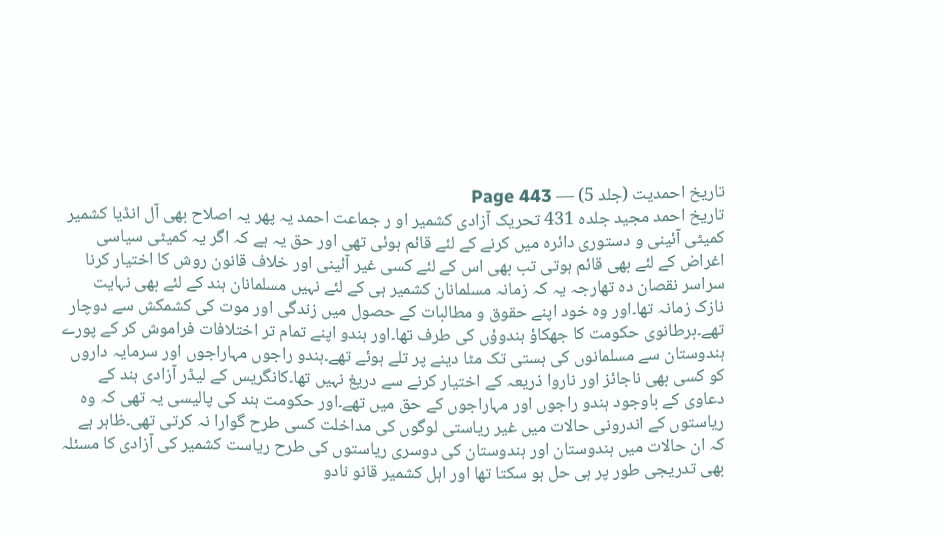تاریخ احمدیت (جلد 5) — Page 443
تاریخ احمد مجید جلده 431 تحریک آزادی کشمیر او ر جماعت احمد یہ پھر یہ اصلاح بھی آل انڈیا کشمیر کمیٹی آئینی و دستوری دائرہ میں کرنے کے لئے قائم ہوئی تھی اور حق یہ ہے کہ اگر یہ کمیٹی سیاسی اغراض کے لئے بھی قائم ہوتی تب بھی اس کے لئے کسی غیر آئینی اور خلاف قانون روش کا اختیار کرنا سراسر نقصان دہ تھارجہ یہ کہ زمانہ مسلمانان کشمیر ہی کے لئے نہیں مسلمانان ہند کے لئے بھی نہایت نازک زمانہ تھا۔اور وہ خود اپنے حقوق و مطالبات کے حصول میں زندگی اور موت کی کشمکش سے دوچار تھے۔برطانوی حکومت کا جھکاؤ ہندوؤں کی طرف تھا۔اور ہندو اپنے تمام تر اختلافات فراموش کر کے پورے ہندوستان سے مسلمانوں کی ہستی تک مٹا دینے پر تلے ہوئے تھے۔ہندو راجوں مہاراجوں اور سرمایہ داروں کو کسی بھی ناجائز اور ناروا ذریعہ کے اختیار کرنے سے دریغ نہیں تھا۔کانگریس کے لیڈر آزادی ہند کے دعاوی کے باوجود ہندو راجوں اور مہاراجوں کے حق میں تھے۔اور حکومت ہند کی پالیسی یہ تھی کہ وہ ریاستوں کے اندرونی حالات میں غیر ریاستی لوگوں کی مداخلت کسی طرح گوارا نہ کرتی تھی۔ظاہر ہے کہ ان حالات میں ہندوستان اور ہندوستان کی دوسری ریاستوں کی طرح ریاست کشمیر کی آزادی کا مسئلہ بھی تدریجی طور پر ہی حل ہو سکتا تھا اور اہل کشمیر قانو نادو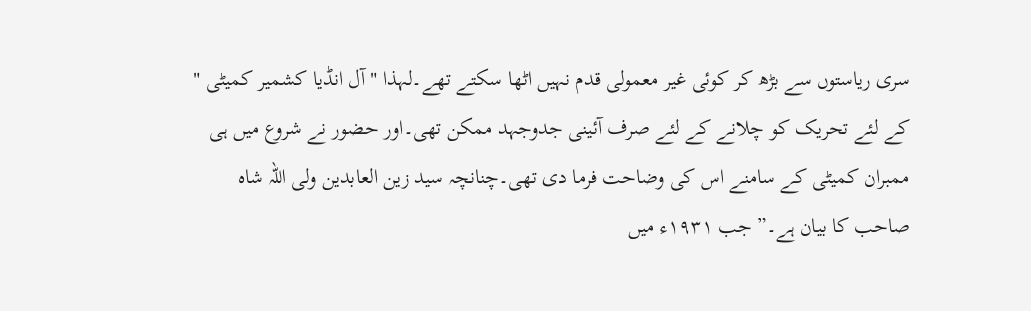سری ریاستوں سے بڑھ کر کوئی غیر معمولی قدم نہیں اٹھا سکتے تھے۔لہذا " آل انڈیا کشمیر کمیٹی " کے لئے تحریک کو چلانے کے لئے صرف آئینی جدوجہد ممکن تھی۔اور حضور نے شروع میں ہی ممبران کمیٹی کے سامنے اس کی وضاحت فرما دی تھی۔چنانچہ سید زین العابدین ولی اللہ شاہ صاحب کا بیان ہے۔” جب ۱۹۳۱ء میں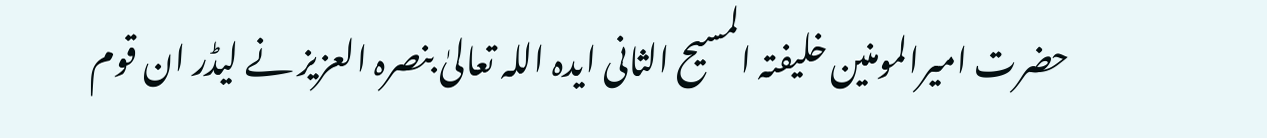حضرت امیرالمومنین خلیفتہ المسیح الثانی ایدہ اللہ تعالیٰ بنصرہ العزیز نے لیڈر ان قوم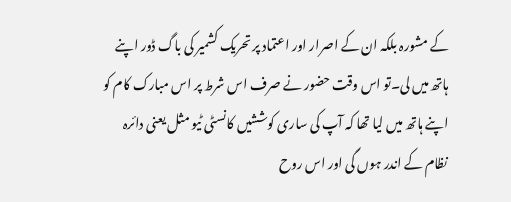کے مشورہ بلکہ ان کے اصرار اور اعتماد پر تحریک کشمیر کی باگ ڈور اپنے ہاتھ میں لی۔تو اس وقت حضور نے صرف اس شرط پر اس مبارک کام کو اپنے ہاتھ میں لیا تھا کہ آپ کی ساری کوششیں کانسٹی ٹیو مثل یعنی دائرہ نظام کے اندر ہوں گی اور اس روح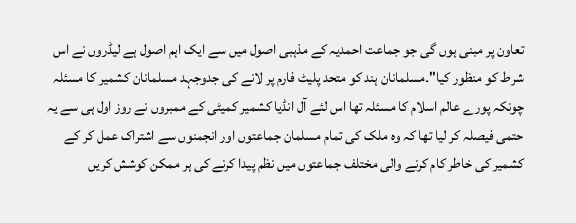تعاون پر مبنی ہوں گی جو جماعت احمدیہ کے مذہبی اصول میں سے ایک اہم اصول ہے لیڈروں نے اس شرط کو منظور کیا"۔مسلمانان ہند کو متحد پلیٹ فارم پر لانے کی جدوجہد مسلمانان کشمیر کا مسئلہ چونکہ پورے عالم اسلام کا مسئلہ تھا اس لئے آل انڈیا کشمیر کمیٹی کے ممبروں نے روز اول ہی سے یہ حتمی فیصلہ کر لیا تھا کہ وہ ملک کی تمام مسلمان جماعتوں اور انجمنوں سے اشتراک عمل کر کے کشمیر کی خاطر کام کرنے والی مختلف جماعتوں میں نظم پیدا کرنے کی ہر ممکن کوشش کریں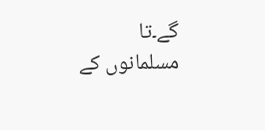گے۔تا مسلمانوں کے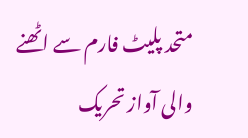متحد پلیٹ فارم سے اٹھنے والی آواز تحریک